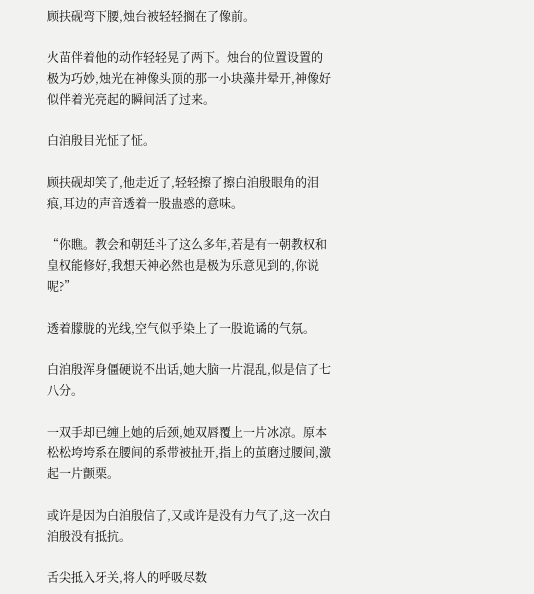顾扶砚弯下腰,烛台被轻轻搁在了像前。

火苗伴着他的动作轻轻晃了两下。烛台的位置设置的极为巧妙,烛光在神像头顶的那一小块藻井晕开,神像好似伴着光亮起的瞬间活了过来。

白洎殷目光怔了怔。

顾扶砚却笑了,他走近了,轻轻擦了擦白洎殷眼角的泪痕,耳边的声音透着一股蛊惑的意味。

“你瞧。教会和朝廷斗了这么多年,若是有一朝教权和皇权能修好,我想天神必然也是极为乐意见到的,你说呢?”

透着朦胧的光线,空气似乎染上了一股诡谲的气氛。

白洎殷浑身僵硬说不出话,她大脑一片混乱,似是信了七八分。

一双手却已缠上她的后颈,她双唇覆上一片冰凉。原本松松垮垮系在腰间的系带被扯开,指上的茧磨过腰间,激起一片颤栗。

或许是因为白洎殷信了,又或许是没有力气了,这一次白洎殷没有抵抗。

舌尖抵入牙关,将人的呼吸尽数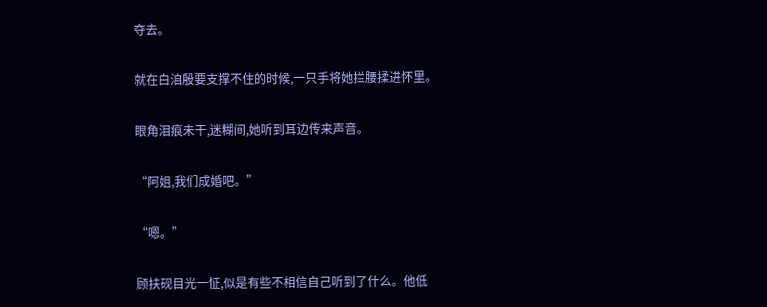夺去。

就在白洎殷要支撑不住的时候,一只手将她拦腰揉进怀里。

眼角泪痕未干,迷糊间,她听到耳边传来声音。

“阿姐,我们成婚吧。”

“嗯。”

顾扶砚目光一怔,似是有些不相信自己听到了什么。他低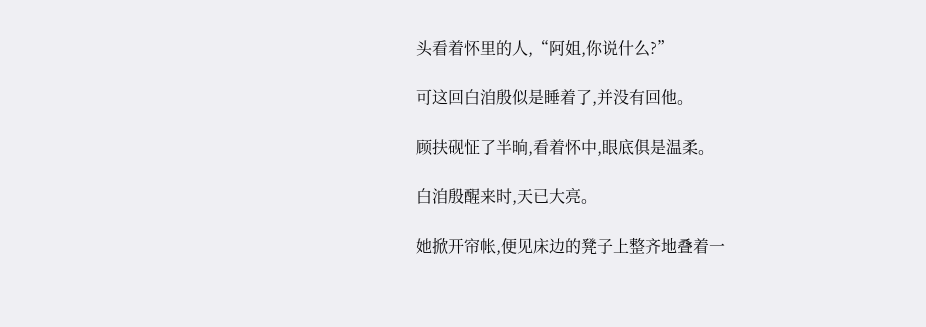头看着怀里的人,“阿姐,你说什么?”

可这回白洎殷似是睡着了,并没有回他。

顾扶砚怔了半晌,看着怀中,眼底俱是温柔。

白洎殷醒来时,天已大亮。

她掀开帘帐,便见床边的凳子上整齐地叠着一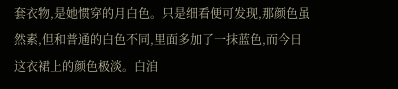套衣物,是她惯穿的月白色。只是细看便可发现,那颜色虽然素,但和普通的白色不同,里面多加了一抹蓝色,而今日这衣裙上的颜色极淡。白洎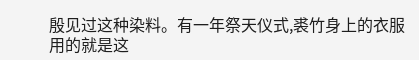殷见过这种染料。有一年祭天仪式,裘竹身上的衣服用的就是这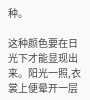种。

这种颜色要在日光下才能显现出来。阳光一照,衣裳上便晕开一层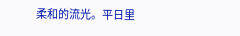柔和的流光。平日里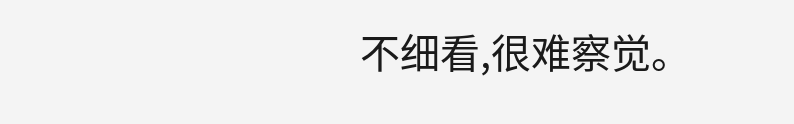不细看,很难察觉。